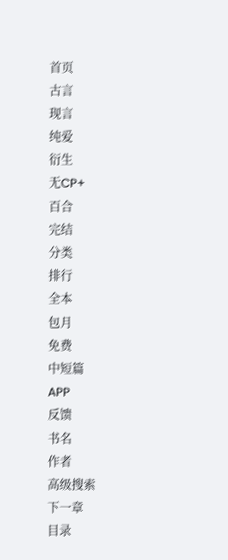首页
古言
现言
纯爱
衍生
无CP+
百合
完结
分类
排行
全本
包月
免费
中短篇
APP
反馈
书名
作者
高级搜索
下一章
目录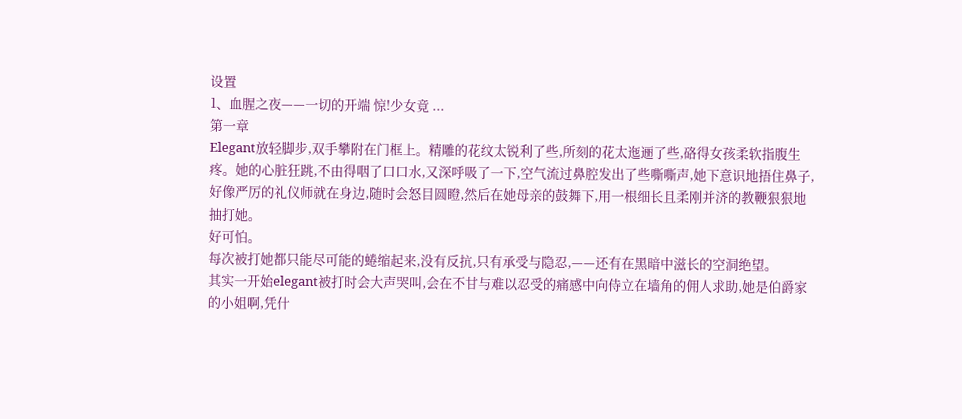设置
1、血腥之夜——一切的开端 惊!少女竟 ...
第一章
Elegant放轻脚步,双手攀附在门框上。精雕的花纹太锐利了些,所刻的花太迤逦了些,硌得女孩柔软指腹生疼。她的心脏狂跳,不由得咽了口口水,又深呼吸了一下,空气流过鼻腔发出了些嘶嘶声,她下意识地捂住鼻子,好像严厉的礼仪师就在身边,随时会怒目圆瞪,然后在她母亲的鼓舞下,用一根细长且柔刚并济的教鞭狠狠地抽打她。
好可怕。
每次被打她都只能尽可能的蜷缩起来,没有反抗,只有承受与隐忍,——还有在黑暗中滋长的空洞绝望。
其实一开始elegant被打时会大声哭叫,会在不甘与难以忍受的痛感中向侍立在墙角的佣人求助,她是伯爵家的小姐啊,凭什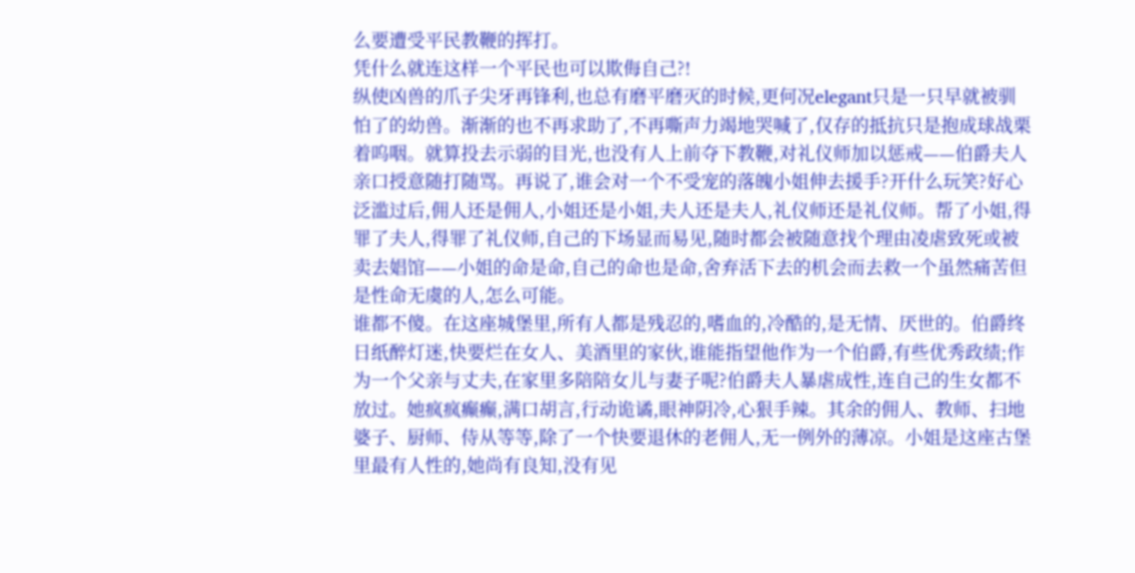么要遭受平民教鞭的挥打。
凭什么就连这样一个平民也可以欺侮自己?!
纵使凶兽的爪子尖牙再锋利,也总有磨平磨灭的时候,更何况elegant只是一只早就被驯怕了的幼兽。渐渐的也不再求助了,不再嘶声力竭地哭喊了,仅存的抵抗只是抱成球战栗着呜咽。就算投去示弱的目光,也没有人上前夺下教鞭,对礼仪师加以惩戒——伯爵夫人亲口授意随打随骂。再说了,谁会对一个不受宠的落魄小姐伸去援手?开什么玩笑?好心泛滥过后,佣人还是佣人,小姐还是小姐,夫人还是夫人,礼仪师还是礼仪师。帮了小姐,得罪了夫人,得罪了礼仪师,自己的下场显而易见,随时都会被随意找个理由凌虐致死或被卖去娼馆——小姐的命是命,自己的命也是命,舍弃活下去的机会而去救一个虽然痛苦但是性命无虞的人,怎么可能。
谁都不傻。在这座城堡里,所有人都是残忍的,嗜血的,冷酷的,是无情、厌世的。伯爵终日纸醉灯迷,快要烂在女人、美酒里的家伙,谁能指望他作为一个伯爵,有些优秀政绩;作为一个父亲与丈夫,在家里多陪陪女儿与妻子呢?伯爵夫人暴虐成性,连自己的生女都不放过。她疯疯癫癫,满口胡言,行动诡谲,眼神阴冷,心狠手辣。其余的佣人、教师、扫地婆子、厨师、侍从等等,除了一个快要退休的老佣人,无一例外的薄凉。小姐是这座古堡里最有人性的,她尚有良知,没有见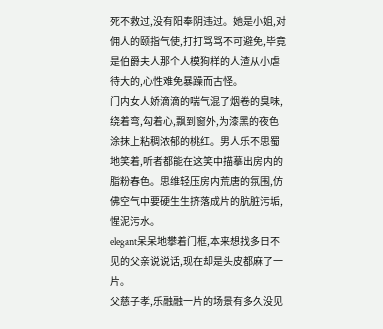死不救过,没有阳奉阴违过。她是小姐,对佣人的颐指气使,打打骂骂不可避免,毕竟是伯爵夫人那个人模狗样的人渣从小虐待大的,心性难免暴躁而古怪。
门内女人娇滴滴的喘气混了烟卷的臭味,绕着弯,勾着心,飘到窗外,为漆黑的夜色涂抹上粘稠浓郁的桃红。男人乐不思蜀地笑着,听者都能在这笑中描摹出房内的脂粉春色。思维轻压房内荒唐的氛围,仿佛空气中要硬生生挤落成片的肮脏污垢,惺泥污水。
elegant呆呆地攀着门框,本来想找多日不见的父亲说说话,现在却是头皮都麻了一片。
父慈子孝,乐融融一片的场景有多久没见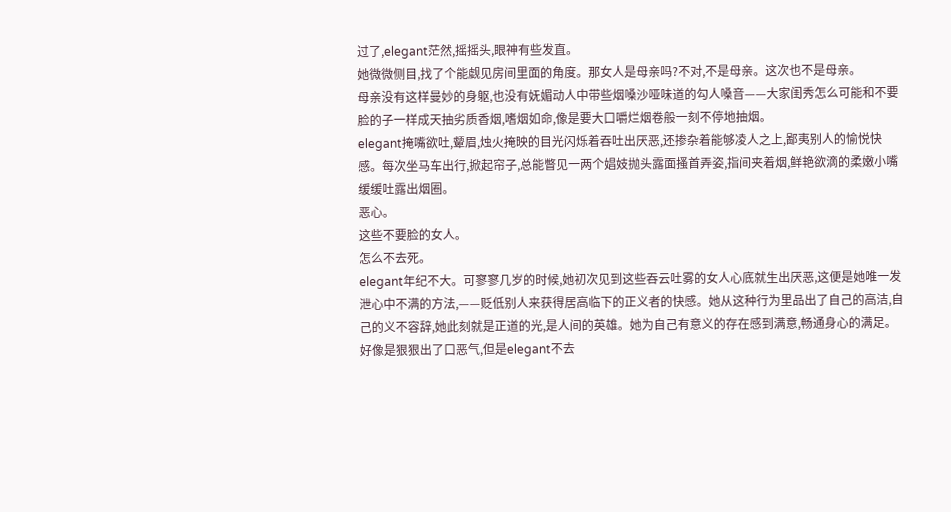过了,elegant茫然,摇摇头,眼神有些发直。
她微微侧目,找了个能觑见房间里面的角度。那女人是母亲吗?不对,不是母亲。这次也不是母亲。
母亲没有这样曼妙的身躯,也没有妩媚动人中带些烟嗓沙哑味道的勾人嗓音——大家闺秀怎么可能和不要脸的子一样成天抽劣质香烟,嗜烟如命,像是要大口嚼烂烟卷般一刻不停地抽烟。
elegant掩嘴欲吐,颦眉,烛火掩映的目光闪烁着吞吐出厌恶,还掺杂着能够凌人之上,鄙夷别人的愉悦快感。每次坐马车出行,掀起帘子,总能瞥见一两个娼妓抛头露面搔首弄姿,指间夹着烟,鲜艳欲滴的柔嫩小嘴缓缓吐露出烟圈。
恶心。
这些不要脸的女人。
怎么不去死。
elegant年纪不大。可寥寥几岁的时候,她初次见到这些吞云吐雾的女人心底就生出厌恶,这便是她唯一发泄心中不满的方法,——贬低别人来获得居高临下的正义者的快感。她从这种行为里品出了自己的高洁,自己的义不容辞,她此刻就是正道的光,是人间的英雄。她为自己有意义的存在感到满意,畅通身心的满足。好像是狠狠出了口恶气,但是elegant不去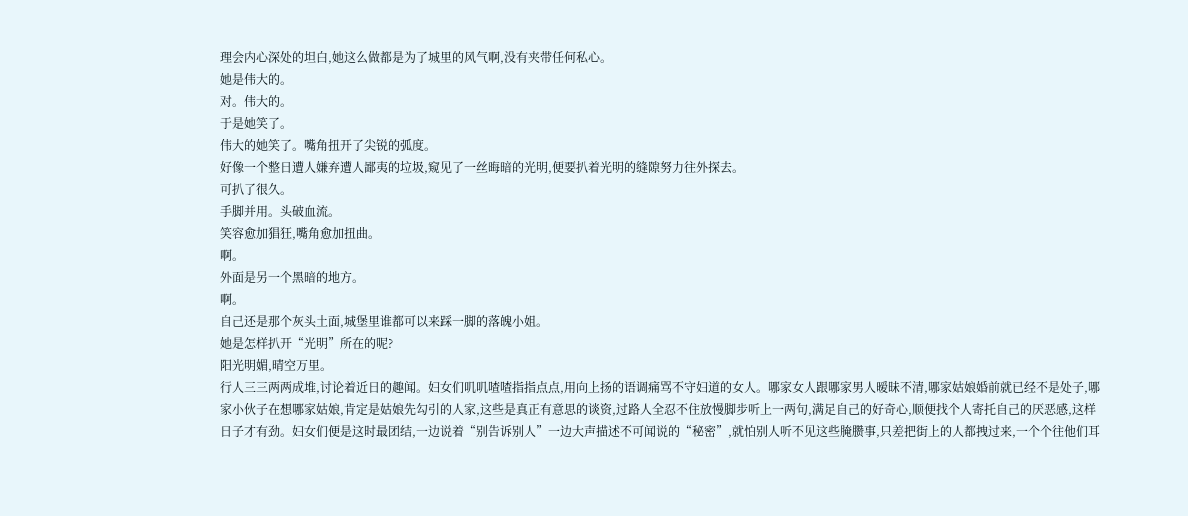理会内心深处的坦白,她这么做都是为了城里的风气啊,没有夹带任何私心。
她是伟大的。
对。伟大的。
于是她笑了。
伟大的她笑了。嘴角扭开了尖锐的弧度。
好像一个整日遭人嫌弃遭人鄙夷的垃圾,窥见了一丝晦暗的光明,便要扒着光明的缝隙努力往外探去。
可扒了很久。
手脚并用。头破血流。
笑容愈加猖狂,嘴角愈加扭曲。
啊。
外面是另一个黑暗的地方。
啊。
自己还是那个灰头土面,城堡里谁都可以来踩一脚的落魄小姐。
她是怎样扒开“光明”所在的呢?
阳光明媚,晴空万里。
行人三三两两成堆,讨论着近日的趣闻。妇女们叽叽喳喳指指点点,用向上扬的语调痛骂不守妇道的女人。哪家女人跟哪家男人暧昧不清,哪家姑娘婚前就已经不是处子,哪家小伙子在想哪家姑娘,肯定是姑娘先勾引的人家,这些是真正有意思的谈资,过路人全忍不住放慢脚步听上一两句,满足自己的好奇心,顺便找个人寄托自己的厌恶感,这样日子才有劲。妇女们便是这时最团结,一边说着“别告诉别人”一边大声描述不可闻说的“秘密”,就怕别人听不见这些腌臜事,只差把街上的人都拽过来,一个个往他们耳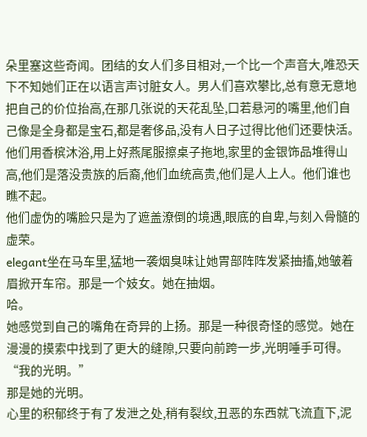朵里塞这些奇闻。团结的女人们多目相对,一个比一个声音大,唯恐天下不知她们正在以语言声讨脏女人。男人们喜欢攀比,总有意无意地把自己的价位抬高,在那几张说的天花乱坠,口若悬河的嘴里,他们自己像是全身都是宝石,都是奢侈品,没有人日子过得比他们还要快活。他们用香槟沐浴,用上好燕尾服擦桌子拖地,家里的金银饰品堆得山高,他们是落没贵族的后裔,他们血统高贵,他们是人上人。他们谁也瞧不起。
他们虚伪的嘴脸只是为了遮盖潦倒的境遇,眼底的自卑,与刻入骨髓的虚荣。
elegant坐在马车里,猛地一袭烟臭味让她胃部阵阵发紧抽搐,她皱着眉掀开车帘。那是一个妓女。她在抽烟。
哈。
她感觉到自己的嘴角在奇异的上扬。那是一种很奇怪的感觉。她在漫漫的摸索中找到了更大的缝隙,只要向前跨一步,光明唾手可得。
“我的光明。”
那是她的光明。
心里的积郁终于有了发泄之处,稍有裂纹,丑恶的东西就飞流直下,泥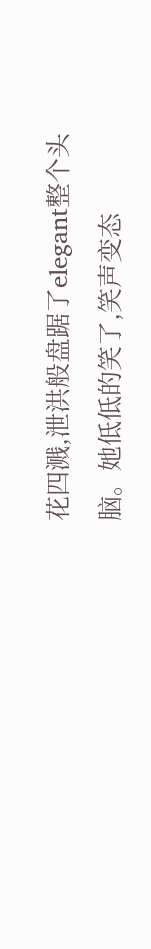花四溅,泄洪般盘踞了elegant整个头脑。她低低的笑了,笑声变态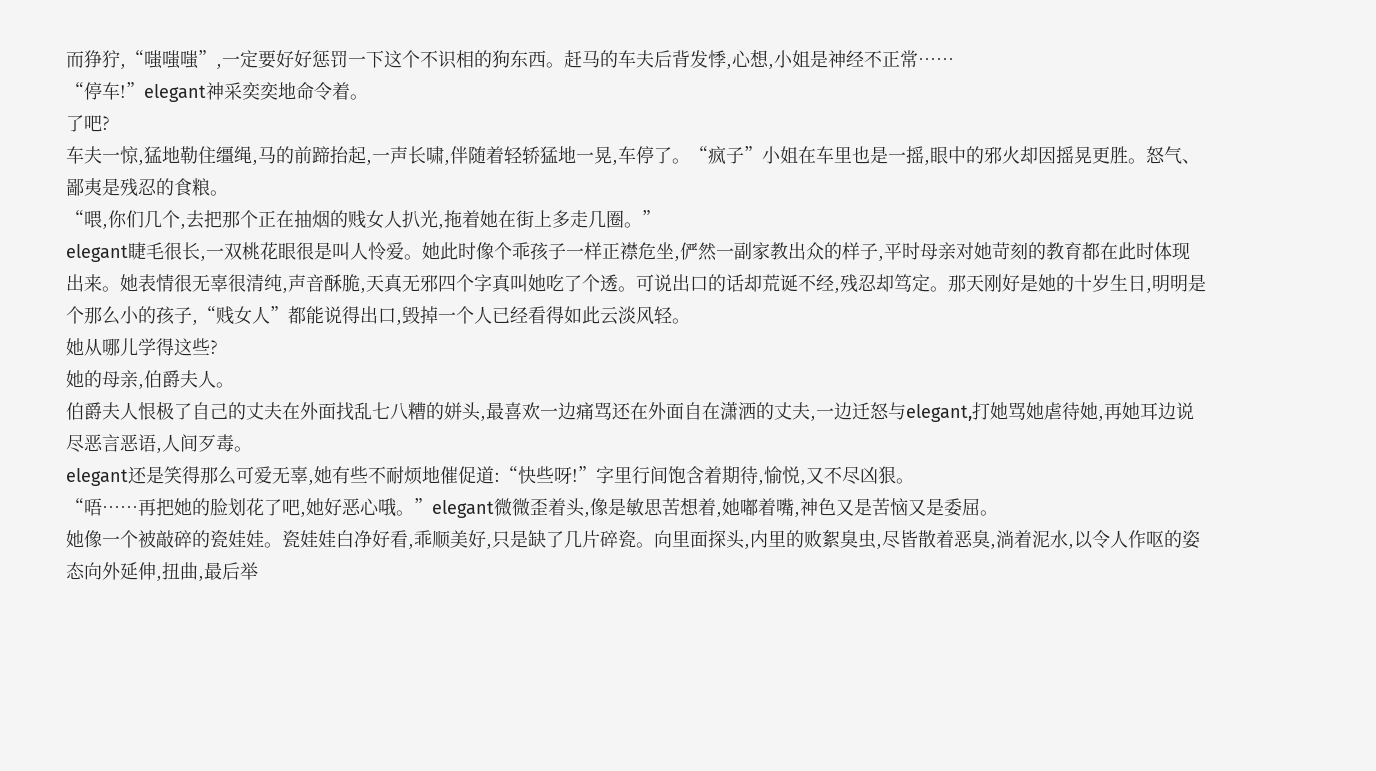而狰狞,“嗤嗤嗤”,一定要好好惩罚一下这个不识相的狗东西。赶马的车夫后背发悸,心想,小姐是神经不正常……
“停车!”elegant神采奕奕地命令着。
了吧?
车夫一惊,猛地勒住缰绳,马的前蹄抬起,一声长啸,伴随着轻轿猛地一晃,车停了。“疯子”小姐在车里也是一摇,眼中的邪火却因摇晃更胜。怒气、鄙夷是残忍的食粮。
“喂,你们几个,去把那个正在抽烟的贱女人扒光,拖着她在街上多走几圈。”
elegant睫毛很长,一双桃花眼很是叫人怜爱。她此时像个乖孩子一样正襟危坐,俨然一副家教出众的样子,平时母亲对她苛刻的教育都在此时体现出来。她表情很无辜很清纯,声音酥脆,天真无邪四个字真叫她吃了个透。可说出口的话却荒诞不经,残忍却笃定。那天刚好是她的十岁生日,明明是个那么小的孩子,“贱女人”都能说得出口,毁掉一个人已经看得如此云淡风轻。
她从哪儿学得这些?
她的母亲,伯爵夫人。
伯爵夫人恨极了自己的丈夫在外面找乱七八糟的姘头,最喜欢一边痛骂还在外面自在潇洒的丈夫,一边迁怒与elegant,打她骂她虐待她,再她耳边说尽恶言恶语,人间歹毒。
elegant还是笑得那么可爱无辜,她有些不耐烦地催促道:“快些呀!”字里行间饱含着期待,愉悦,又不尽凶狠。
“唔……再把她的脸划花了吧,她好恶心哦。”elegant微微歪着头,像是敏思苦想着,她嘟着嘴,神色又是苦恼又是委屈。
她像一个被敲碎的瓷娃娃。瓷娃娃白净好看,乖顺美好,只是缺了几片碎瓷。向里面探头,内里的败絮臭虫,尽皆散着恶臭,淌着泥水,以令人作呕的姿态向外延伸,扭曲,最后举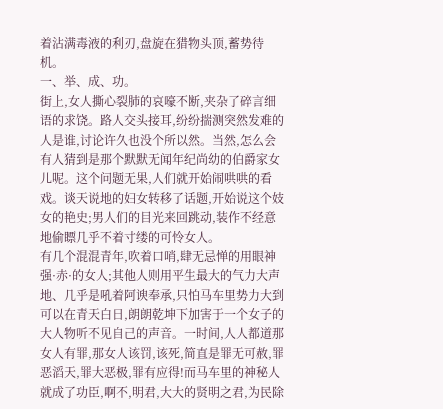着沾满毒液的利刃,盘旋在猎物头顶,蓄势待机。
一、举、成、功。
街上,女人撕心裂肺的哀嚎不断,夹杂了碎言细语的求饶。路人交头接耳,纷纷揣测突然发难的人是谁,讨论许久也没个所以然。当然,怎么会有人猜到是那个默默无闻年纪尚幼的伯爵家女儿呢。这个问题无果,人们就开始闹哄哄的看戏。谈天说地的妇女转移了话题,开始说这个妓女的艳史;男人们的目光来回跳动,装作不经意地偷瞟几乎不着寸缕的可怜女人。
有几个混混青年,吹着口哨,肆无忌惮的用眼神强·赤·的女人;其他人则用平生最大的气力大声地、几乎是吼着阿谀奉承,只怕马车里势力大到可以在青天白日,朗朗乾坤下加害于一个女子的大人物听不见自己的声音。一时间,人人都道那女人有罪,那女人该罚,该死,简直是罪无可赦,罪恶滔天,罪大恶极,罪有应得!而马车里的神秘人就成了功臣,啊不,明君,大大的贤明之君,为民除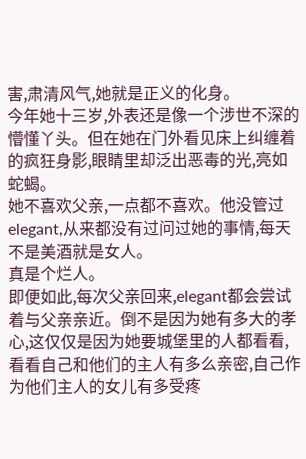害,肃清风气,她就是正义的化身。
今年她十三岁,外表还是像一个涉世不深的懵懂丫头。但在她在门外看见床上纠缠着的疯狂身影,眼睛里却泛出恶毒的光,亮如蛇蝎。
她不喜欢父亲,一点都不喜欢。他没管过elegant,从来都没有过问过她的事情,每天不是美酒就是女人。
真是个烂人。
即便如此,每次父亲回来,elegant都会尝试着与父亲亲近。倒不是因为她有多大的孝心,这仅仅是因为她要城堡里的人都看看,看看自己和他们的主人有多么亲密,自己作为他们主人的女儿有多受疼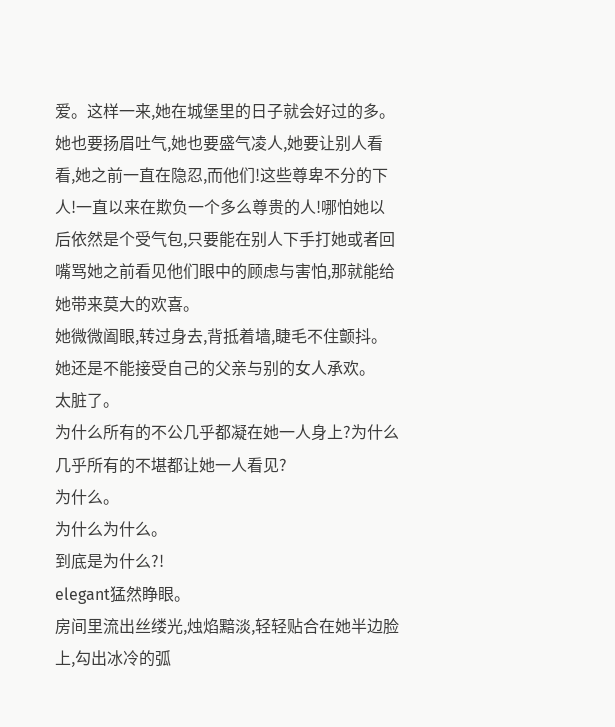爱。这样一来,她在城堡里的日子就会好过的多。她也要扬眉吐气,她也要盛气凌人,她要让别人看看,她之前一直在隐忍,而他们!这些尊卑不分的下人!一直以来在欺负一个多么尊贵的人!哪怕她以后依然是个受气包,只要能在别人下手打她或者回嘴骂她之前看见他们眼中的顾虑与害怕,那就能给她带来莫大的欢喜。
她微微阖眼,转过身去,背抵着墙,睫毛不住颤抖。她还是不能接受自己的父亲与别的女人承欢。
太脏了。
为什么所有的不公几乎都凝在她一人身上?为什么几乎所有的不堪都让她一人看见?
为什么。
为什么为什么。
到底是为什么?!
elegant猛然睁眼。
房间里流出丝缕光,烛焰黯淡,轻轻贴合在她半边脸上,勾出冰冷的弧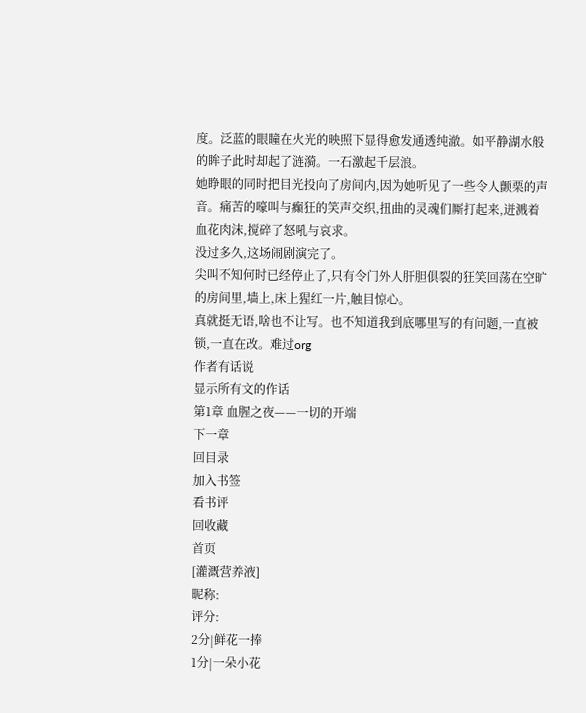度。泛蓝的眼瞳在火光的映照下显得愈发通透纯澈。如平静湖水般的眸子此时却起了涟漪。一石激起千层浪。
她睁眼的同时把目光投向了房间内,因为她听见了一些令人颤栗的声音。痛苦的嚎叫与癫狂的笑声交织,扭曲的灵魂们厮打起来,迸溅着血花肉沫,搅碎了怒吼与哀求。
没过多久,这场闹剧演完了。
尖叫不知何时已经停止了,只有令门外人肝胆俱裂的狂笑回荡在空旷的房间里,墙上,床上猩红一片,触目惊心。
真就挺无语,啥也不让写。也不知道我到底哪里写的有问题,一直被锁,一直在改。难过org
作者有话说
显示所有文的作话
第1章 血腥之夜——一切的开端
下一章
回目录
加入书签
看书评
回收藏
首页
[灌溉营养液]
昵称:
评分:
2分|鲜花一捧
1分|一朵小花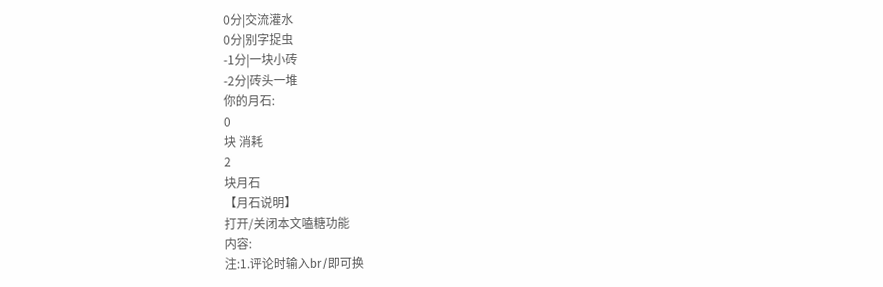0分|交流灌水
0分|别字捉虫
-1分|一块小砖
-2分|砖头一堆
你的月石:
0
块 消耗
2
块月石
【月石说明】
打开/关闭本文嗑糖功能
内容:
注:1.评论时输入br/即可换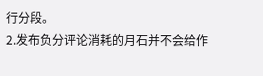行分段。
2.发布负分评论消耗的月石并不会给作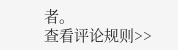者。
查看评论规则>>